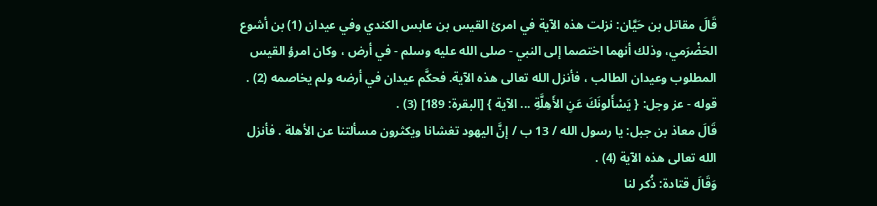قَالَ مقاتل بن حَيَّان: نزلت هذه الآية في امرئ القيس بن عابس الكندي وفي عيدان (1) بن أشوع الحَضْرَمي، وذلك أنهما اختصما إلى النبي - صلى الله عليه وسلم - في أرض ، وكان امرؤ القيس المطلوب وعيدان الطالب ، فأنزل الله تعالى هذه الآية. فحكَّم عيدان في أرضه ولم يخاصمه (2) .
قوله - عز وجل: { يَسْأَلونَكَ عَنِ الأَهِلَّةِ ... الآية } [البقرة: 189] (3) .
قَالَ معاذ بن جبل: يا رسول الله / 13 ب / إنَّ اليهود تغشانا ويكثرون مسألتنا عن الأهلة . فأنزل الله تعالى هذه الآية (4) .
وَقَالَ قتادة: ذُكر لنا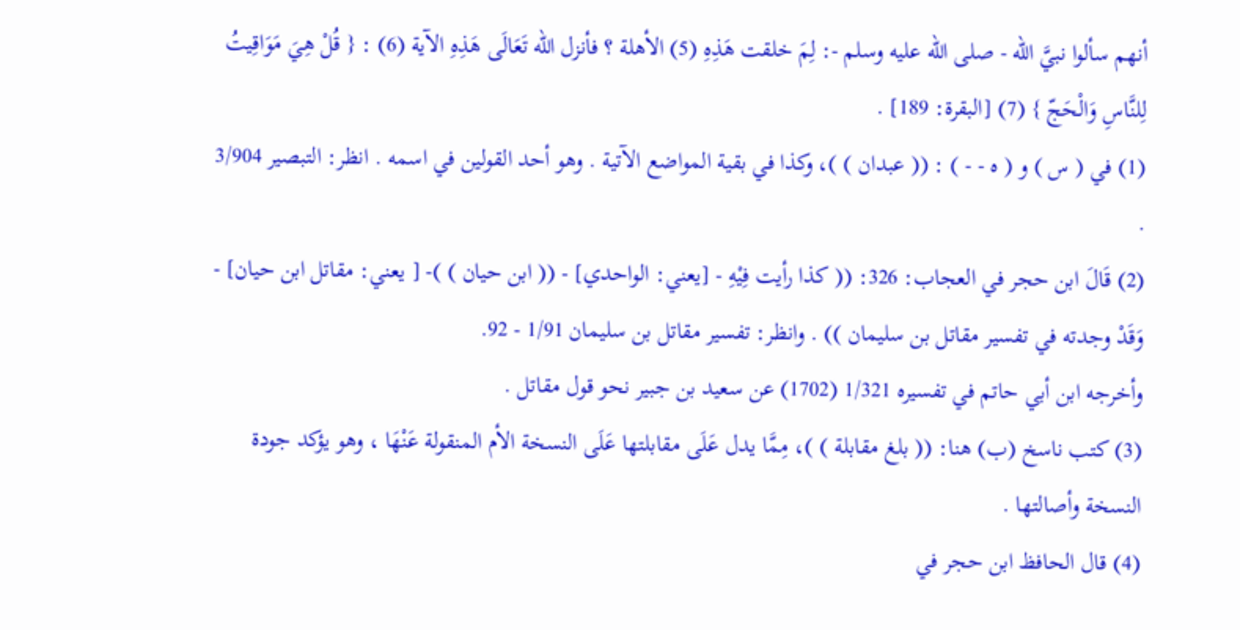أنهم سألوا نبيَّ الله - صلى الله عليه وسلم -: لِمَ خلقت هَذِهِ (5) الأهلة ؟ فأنزل الله تَعَالَى هَذِهِ الآية (6) : { قُلْ هِيَ مَوَاقِيتُ لِلنَّاسِ وَالْحَجّ } (7) [البقرة: 189] .
(1) في ( س ) و ( ه - - ) : (( عبدان ) )، وكذا في بقية المواضع الآتية . وهو أحد القولين في اسمه . انظر: التبصير 3/904 .
(2) قَالَ ابن حجر في العجاب: 326: (( كذا رأيت فِيْهِ - [يعني: الواحدي] - (( ابن حيان ) )- [ يعني: مقاتل ابن حيان] - وَقَدْ وجدته في تفسير مقاتل بن سليمان )) . وانظر: تفسير مقاتل بن سليمان 1/91 - 92.
وأخرجه ابن أبي حاتم في تفسيره 1/321 (1702) عن سعيد بن جبير نحو قول مقاتل .
(3) كتب ناسخ (ب) هنا: (( بلغ مقابلة ) )، مِمَّا يدل عَلَى مقابلتها عَلَى النسخة الأم المنقولة عَنْهَا ، وهو يؤكد جودة النسخة وأصالتها .
(4) قال الحافظ ابن حجر في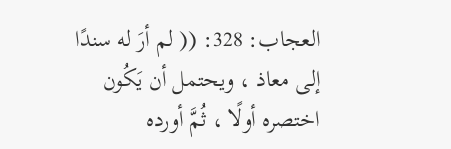العجاب: 328: (( لم أرَ له سندًا إلى معاذ ، ويحتمل أن يَكُون اختصره أولًا ، ثُمَّ أورده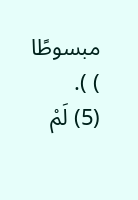مبسوطًا ) ).
(5) لَمْ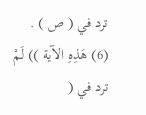ترد في ( ص ) .
(6) هَذِهِ الآية )) لَمْ ترد في (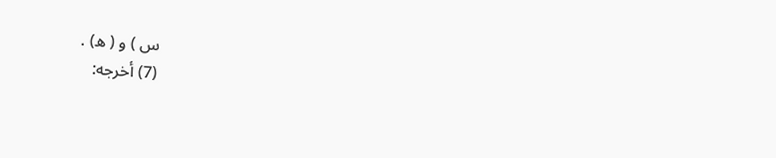س ) و ( ه) .
(7) أخرجه: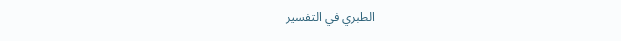الطبري في التفسير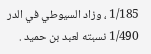1/185 ، وزاد السيوطي في الدر 1/490 نسبته لعبد بن حميد .